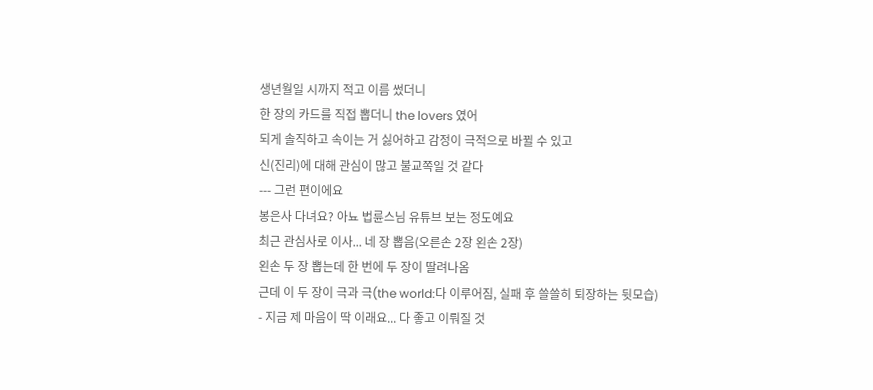생년월일 시까지 적고 이름 썼더니
한 장의 카드를 직접 뽑더니 the lovers 였어
되게 솔직하고 속이는 거 싫어하고 감정이 극적으로 바뀔 수 있고
신(진리)에 대해 관심이 많고 불교쪽일 것 같다
--- 그런 편이에요
봉은사 다녀요? 아뇨 법륜스님 유튜브 보는 정도예요
최근 관심사로 이사... 네 장 뽑음(오른손 2장 왼손 2장)
왼손 두 장 뽑는데 한 번에 두 장이 딸려나옴
근데 이 두 장이 극과 극(the world:다 이루어짐, 실패 후 쓸쓸히 퇴장하는 뒷모습)
- 지금 제 마음이 딱 이래요... 다 좋고 이뤄질 것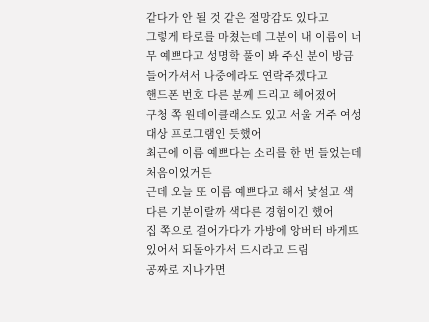같다가 안 될 것 같은 절망감도 있다고
그렇게 타로를 마쳤는데 그분이 내 이름이 너무 예쁘다고 성명학 풀이 봐 주신 분이 방금 들어가셔서 나중에라도 연락주겠다고
핸드폰 번호 다른 분께 드리고 헤어졌어
구청 쪽 원데이클래스도 있고 서울 거주 여성 대상 프로그램인 듯했어
최근에 이름 예쁘다는 소리를 한 번 들었는데 처음이었거든
근데 오늘 또 이름 예쁘다고 해서 낯설고 색다른 기분이랄까 색다른 경험이긴 했어
집 쪽으로 걸어가다가 가방에 앙버터 바게뜨 있어서 되돌아가서 드시라고 드림
공짜로 지나가면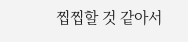찝찝할 것 같아서